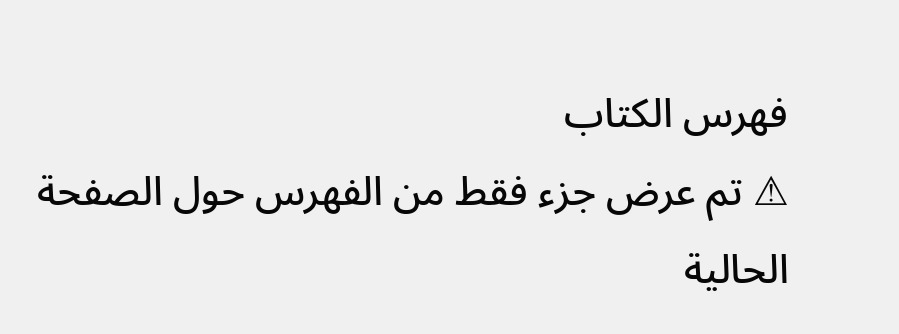فهرس الكتاب
⚠ تم عرض جزء فقط من الفهرس حول الصفحة الحالية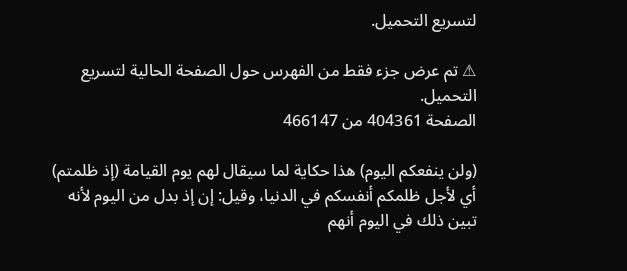لتسريع التحميل.

⚠ تم عرض جزء فقط من الفهرس حول الصفحة الحالية لتسريع التحميل.
الصفحة 404361 من 466147

(ولن ينفعكم اليوم) هذا حكاية لما سيقال لهم يوم القيامة (إذ ظلمتم) أي لأجل ظلمكم أنفسكم في الدنيا، وقيل: إن إذ بدل من اليوم لأنه تبين ذلك في اليوم أنهم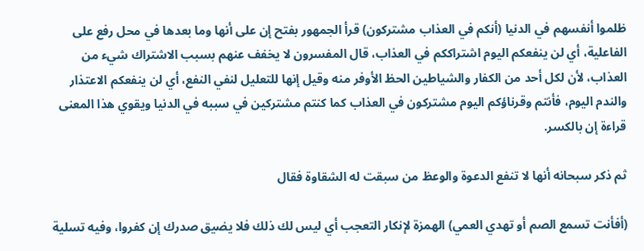ظلموا أنفسهم في الدنيا (أنكم في العذاب مشتركون) قرأ الجمهور بفتح إن على أنها وما بعدها في محل رفع على الفاعلية، أي لن ينفعكم اليوم اشتراككم في العذاب، قال المفسرون لا يخفف عنهم بسبب الاشتراك شيء من العذاب، لأن لكل أحد من الكفار والشياطين الحظ الأوفر منه وقيل إنها للتعليل لنفي النفع، أي لن ينفعكم الاعتذار والندم اليوم، فأنتم وقرناؤكم اليوم مشتركون في العذاب كما كنتم مشتركين في سببه في الدنيا ويقوي هذا المعنى قراءة إن بالكسر.

ثم ذكر سبحانه أنها لا تنفع الدعوة والوعظ من سبقت له الشقاوة فقال

(أفأنت تسمع الصم أو تهدي العمي) الهمزة لإنكار التعجب أي ليس لك ذلك فلا يضيق صدرك إن كفروا، وفيه تسلية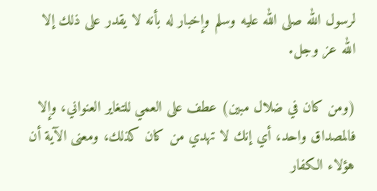لرسول الله صلى الله عليه وسلم وإخبار له بأنه لا يقدر على ذلك إلا الله عز وجل.

(ومن كان في ضلال مبين) عطف على العمي للتغاير العنواني، وإلا فالمصداق واحد، أي إنك لا تهدي من كان كذلك، ومعنى الآية أن هؤلاء الكفار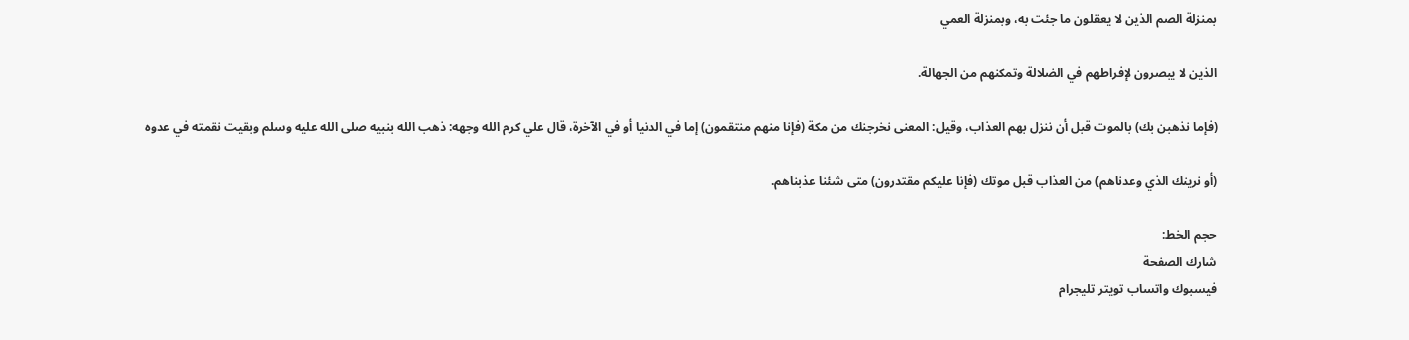بمنزلة الصم الذين لا يعقلون ما جئت به، وبمنزلة العمي

الذين لا يبصرون لإفراطهم في الضلالة وتمكنهم من الجهالة.

(فإما نذهبن بك) بالموت قبل أن ننزل بهم العذاب، وقيل: المعنى نخرجنك من مكة (فإنا منهم منتقمون) إما في الدنيا أو في الآخرة، قال علي كرم الله وجهه: ذهب الله بنبيه صلى الله عليه وسلم وبقيت نقمته في عدوه

(أو نرينك الذي وعدناهم) من العذاب قبل موتك (فإنا عليكم مقتدرون) متى شئنا عذبناهم.

حجم الخط:
شارك الصفحة
فيسبوك واتساب تويتر تليجرام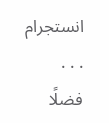انستجرام
. . .
فضلًا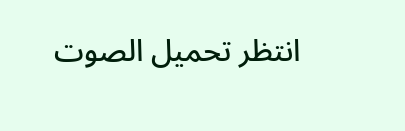انتظر تحميل الصوت